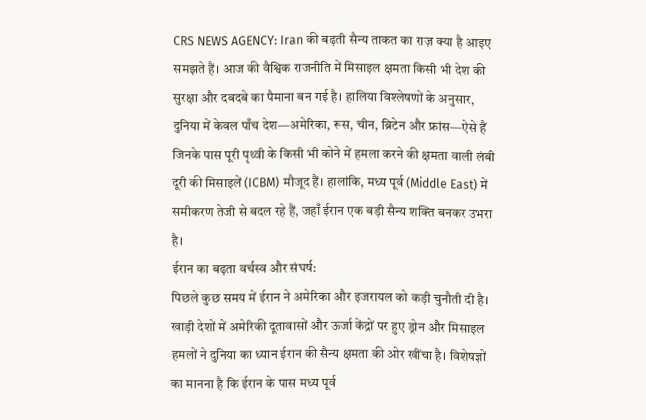CRS NEWS AGENCY: Iran की बढ़ती सैन्य ताकत का राज़ क्या है आइए समझते हैं। आज की वैश्विक राजनीति में मिसाइल क्षमता किसी भी देश की सुरक्षा और दबदबे का पैमाना बन गई है। हालिया विश्लेषणों के अनुसार, दुनिया में केवल पाँच देश—अमेरिका, रूस, चीन, ब्रिटेन और फ्रांस—ऐसे हैं जिनके पास पूरी पृथ्वी के किसी भी कोने में हमला करने की क्षमता वाली लंबी दूरी की मिसाइलें (ICBM) मौजूद हैं। हालांकि, मध्य पूर्व (Middle East) में समीकरण तेजी से बदल रहे हैं, जहाँ ईरान एक बड़ी सैन्य शक्ति बनकर उभरा है।
ईरान का बढ़ता वर्चस्व और संघर्ष:
पिछले कुछ समय में ईरान ने अमेरिका और इजरायल को कड़ी चुनौती दी है। खाड़ी देशों में अमेरिकी दूतावासों और ऊर्जा केंद्रों पर हुए ड्रोन और मिसाइल हमलों ने दुनिया का ध्यान ईरान की सैन्य क्षमता की ओर खींचा है। विशेषज्ञों का मानना है कि ईरान के पास मध्य पूर्व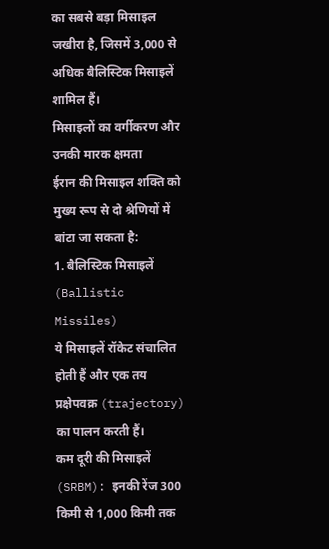का सबसे बड़ा मिसाइल जखीरा है, जिसमें 3,000 से अधिक बैलिस्टिक मिसाइलें शामिल हैं।
मिसाइलों का वर्गीकरण और उनकी मारक क्षमता
ईरान की मिसाइल शक्ति को मुख्य रूप से दो श्रेणियों में बांटा जा सकता है:
1. बैलिस्टिक मिसाइलें (Ballistic Missiles)
ये मिसाइलें रॉकेट संचालित होती हैं और एक तय प्रक्षेपवक्र (trajectory) का पालन करती हैं।
कम दूरी की मिसाइलें (SRBM): इनकी रेंज 300 किमी से 1,000 किमी तक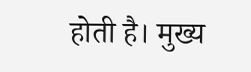होती है। मुख्य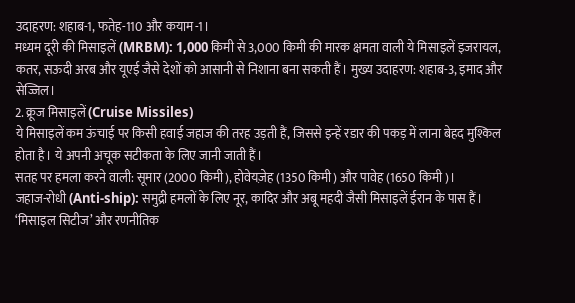उदाहरण: शहाब-1, फतेह-110 और कयाम-1।
मध्यम दूरी की मिसाइलें (MRBM): 1,000 किमी से 3,000 किमी की मारक क्षमता वाली ये मिसाइलें इजरायल, कतर, सऊदी अरब और यूएई जैसे देशों को आसानी से निशाना बना सकती हैं। मुख्य उदाहरण: शहाब-3, इमाद और सेज्जिल।
2. क्रूज मिसाइलें (Cruise Missiles)
ये मिसाइलें कम ऊंचाई पर किसी हवाई जहाज की तरह उड़ती हैं, जिससे इन्हें रडार की पकड़ में लाना बेहद मुश्किल होता है। ये अपनी अचूक सटीकता के लिए जानी जाती हैं।
सतह पर हमला करने वाली: सूमार (2000 किमी), होवेयज़ेह (1350 किमी) और पावेह (1650 किमी)।
जहाज-रोधी (Anti-ship): समुद्री हमलों के लिए नूर, कादिर और अबू महदी जैसी मिसाइलें ईरान के पास हैं।
‘मिसाइल सिटीज’ और रणनीतिक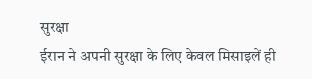सुरक्षा
ईरान ने अपनी सुरक्षा के लिए केवल मिसाइलें ही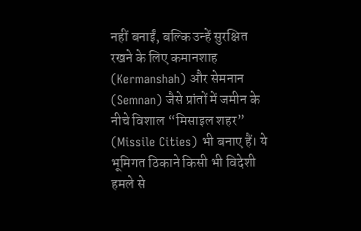नहीं बनाईं, बल्कि उन्हें सुरक्षित रखने के लिए कमानशाह (Kermanshah) और सेमनान (Semnan) जैसे प्रांतों में जमीन के नीचे विशाल “मिसाइल शहर” (Missile Cities) भी बनाए हैं। ये भूमिगत ठिकाने किसी भी विदेशी हमले से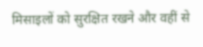मिसाइलों को सुरक्षित रखने और वहीं से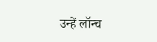उन्हें लॉन्च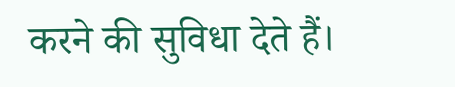करने की सुविधा देते हैं।